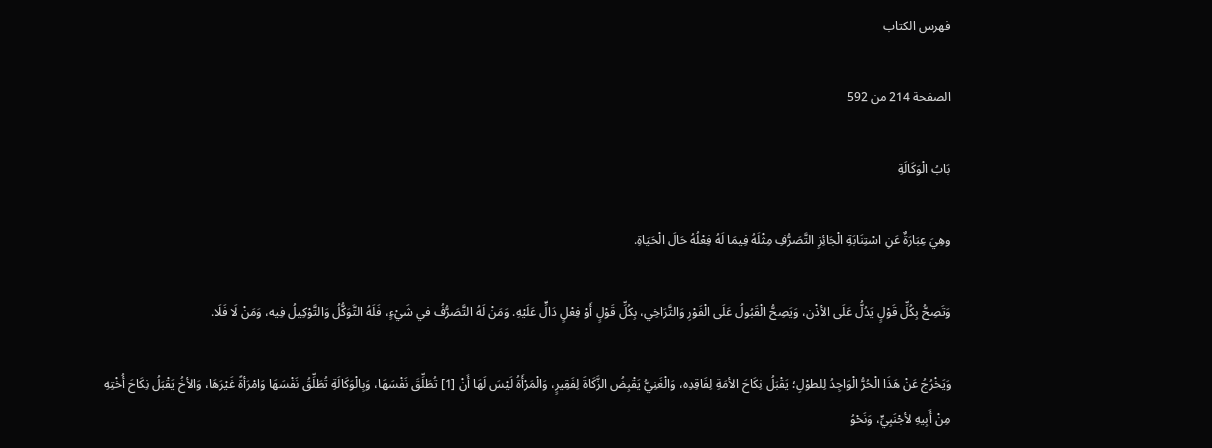فهرس الكتاب

الصفحة 214 من 592

بَابُ الْوَكَالَةِ

وهِيَ عِبَارَةٌ عَنِ اسْتِنَابَةِ الْجَائِزِ التَّصَرُّفِ مِثْلَهُ فِيمَا لَهُ فِعْلُهُ حَالَ الْحَيَاةِ.

وَتَصِحُّ بِكُلِّ قَوْلٍ يَدُلُّ عَلَى الأذْن، وَيَصِحُّ الْقَبُولُ عَلَى الْفَوْرِ وَالتَّرَاخِي، بِكُلِّ قَوْلٍ أَوْ فِعْلٍ دَالٍّ عَلَيْهِ. وَمَنْ لَهُ التَّصَرُّفُ في شَيْءٍ، فَلَهُ التَّوَكُّلُ وَالتَّوْكِيلُ فِيه، وَمَنْ لَا فَلَا.

وَيَخْرُجُ عَنْ هَذَا الْحُرُّ الْوَاجِدُ لِلطوْلِ؛ يَقْبَلُ نِكَاحَ الأمَةِ لِفَاقِدِه، وَالْغَنِيُّ يَقْبِضُ الزَّكَاةَ لِفَقِيرٍ، وَالْمَرْأَةُ لَيْسَ لَهَا أَنْ [1] تُطَلِّقَ نَفْسَهَا، وَبِالْوَكَالَةِ تُطَلِّقُ نَفْسَهَا وَامْرَأةً غَيْرَهَا، وَالأخُ يَقْبَلُ نِكَاحَ أُخْتِهِ مِنْ أَبِيهِ لأجْنَبِيٍّ، وَنَحْوُ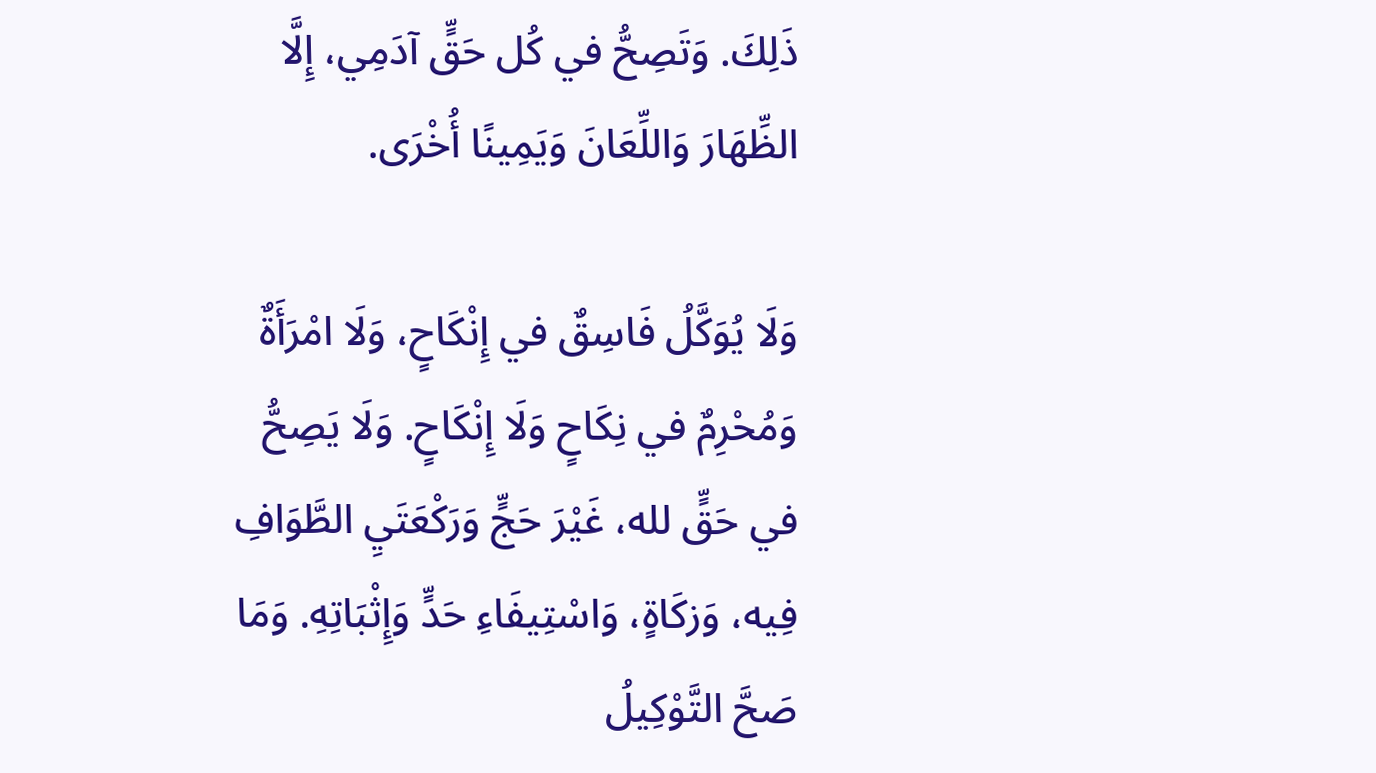ذَلِكَ. وَتَصِحُّ في كُل حَقٍّ آدَمِي، إِلَّا الظِّهَارَ وَاللِّعَانَ وَيَمِينًا أُخْرَى.

وَلَا يُوَكَّلُ فَاسِقٌ في إِنْكَاحٍ، وَلَا امْرَأَةٌ وَمُحْرِمٌ في نِكَاحٍ وَلَا إِنْكَاحٍ. وَلَا يَصِحُّ في حَقٍّ لله، غَيْرَ حَجٍّ وَرَكْعَتَيِ الطَّوَافِ فِيه، وَزكَاةٍ، وَاسْتِيفَاءِ حَدٍّ وَإِثْبَاتِهِ. وَمَا صَحَّ التَّوْكِيلُ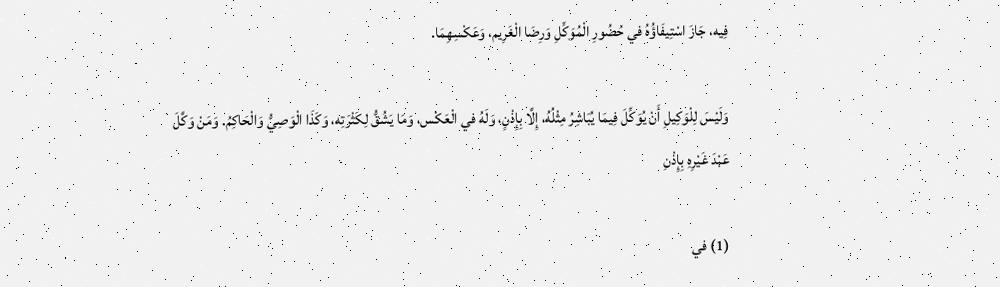فِيه، جَازَ اسْتِيفَاؤُهُ في حُضُورِ الْمُوَكِّلِ وَرِضَا الْغَرِيم، وَعَكْسِهِمَا.

وَلَيْسَ لِلْوَكِيلِ أَنْ يُوَكِّلَ فِيمَا يُبَاشِرُ مِثْلُهُ، إِلَّا بِإِذْنٍ، وَلَهُ في الْعَكْس، وَمَا يَشُقُّ لِكَثْرَتِه، وَكَذَا الْوَصِيُّ وَالْحَاكِمُ. وَمَنْ وَكَّلَ عَبْدَ غَيْرِهِ بِإِذْنِ

(1) في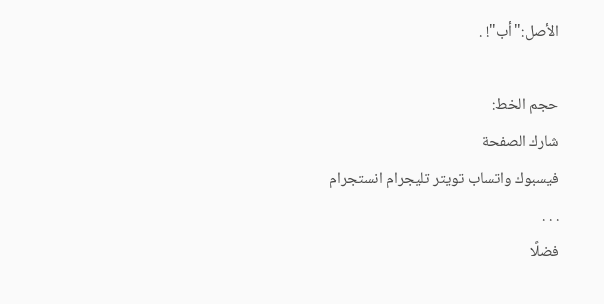الأصل:"أب"! .

حجم الخط:
شارك الصفحة
فيسبوك واتساب تويتر تليجرام انستجرام
. . .
فضلًا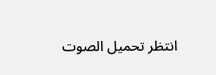انتظر تحميل الصوت